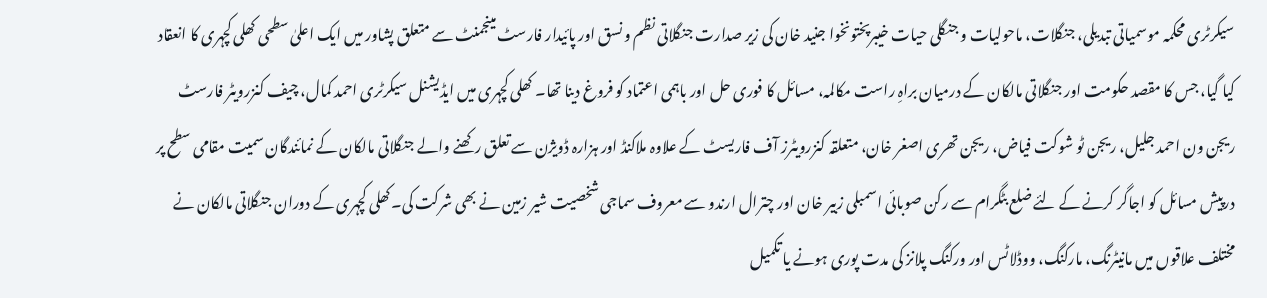سیکرٹری محکمہ موسمیاتی تبدیلی، جنگلات، ماحولیات و جنگلی حیات خیبرپختونخوا جنید خان کی زیر صدارت جنگلاتی نظم و نسق اور پائیدار فارسٹ مینجمنٹ سے متعلق پشاور میں ایک اعلیٰ سطحی کھلی کچہری کا انعقاد کیا گیا، جس کا مقصد حکومت اور جنگلاتی مالکان کے درمیان براہِ راست مکالمہ، مسائل کا فوری حل اور باہمی اعتماد کو فروغ دینا تھا۔ کھلی کچہری میں ایڈیشنل سیکرٹری احمد کمال، چیف کنزرویٹر فارسٹ ریجن ون احمد جلیل، ریجن ٹو شوکت فیاض، ریجن تھری اصغر خان، متعلقہ کنزرویٹرز آف فاریسٹ کے علاوہ ملاکنڈ اور ہزارہ ڈویژن سے تعلق رکھنے والے جنگلاتی مالکان کے نمائندگان سمیت مقامی سطح پر درپیش مسائل کو اجاگر کرنے کے لئے ضلع بٹگرام سے رکن صوبائی اسمبلی زبیر خان اور چترال ارندو سے معروف سماجی شخصیت شیر زمین نے بھی شرکت کی۔کھلی کچہری کے دوران جنگلاتی مالکان نے مختلف علاقوں میں مانیٹرنگ، مارکنگ، ووڈلاٹس اور ورکنگ پلانز کی مدت پوری ہونے یا تکمیل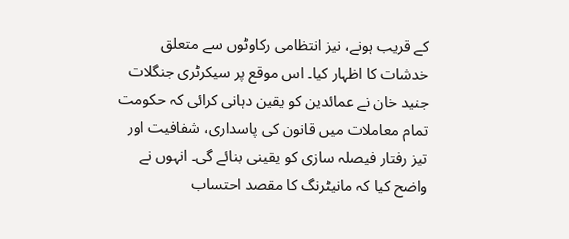کے قریب ہونے، نیز انتظامی رکاوٹوں سے متعلق خدشات کا اظہار کیا۔ اس موقع پر سیکرٹری جنگلات جنید خان نے عمائدین کو یقین دہانی کرائی کہ حکومت تمام معاملات میں قانون کی پاسداری، شفافیت اور تیز رفتار فیصلہ سازی کو یقینی بنائے گی۔ انہوں نے واضح کیا کہ مانیٹرنگ کا مقصد احتساب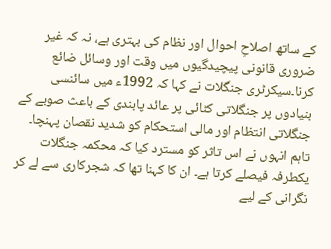کے ساتھ اصلاحِ احوال اور نظام کی بہتری ہے، نہ کہ غیر ضروری قانونی پیچیدگیوں میں وقت اور وسائل ضائع کرنا۔سیکرٹری جنگلات نے کہا کہ 1992ء میں سائنسی بنیادوں پر جنگلاتی کٹائی پر عائد پابندی کے باعث صوبے کے جنگلاتی انتظام اور مالی استحکام کو شدید نقصان پہنچا۔ تاہم انہوں نے اس تاثر کو مسترد کیا کہ محکمہ جنگلات یکطرفہ فیصلے کرتا ہے۔ ان کا کہنا تھا کہ شجرکاری سے لے کر نگرانی کے لیے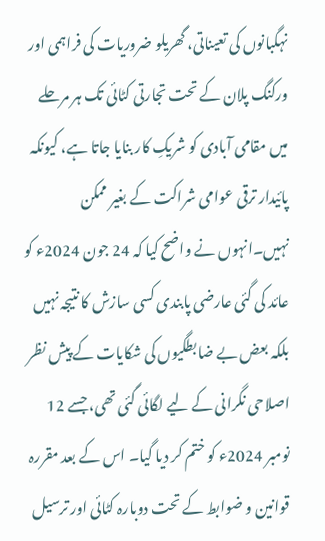نہگبانوں کی تعیناتی، گھریلو ضروریات کی فراہمی اور ورکنگ پلان کے تحت تجارتی کٹائی تک ہر مرحلے میں مقامی آبادی کو شریکِ کار بنایا جاتا ہے، کیونکہ پائیدار ترقی عوامی شراکت کے بغیر ممکن نہیں۔انہوں نے واضح کیا کہ 24 جون 2024ء کو عائد کی گئی عارضی پابندی کسی سازش کا نتیجہ نہیں بلکہ بعض بے ضابطگیوں کی شکایات کے پیش نظر اصلاحی نگرانی کے لیے لگائی گئی تھی، جسے 12 نومبر 2024ء کو ختم کر دیا گیا۔ اس کے بعد مقررہ قوانین و ضوابط کے تحت دوبارہ کٹائی اور ترسیل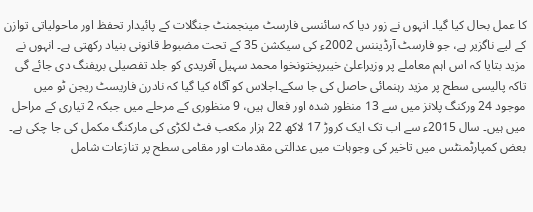کا عمل بحال کیا گیا۔ انہوں نے زور دیا کہ سائنسی فارسٹ مینجمنٹ جنگلات کے پائیدار تحفظ اور ماحولیاتی توازن کے لیے ناگزیر ہے، جو فارسٹ آرڈیننس 2002ء کی سیکشن 35 کے تحت مضبوط قانونی بنیاد رکھتی ہے۔ انہوں نے مزید بتایا کہ اس اہم معاملے پر وزیراعلیٰ خیبرپختونخوا محمد سہیل آفریدی کو جلد تفصیلی بریفنگ دی جائے گی تاکہ پالیسی سطح پر مزید رہنمائی حاصل کی جا سکے۔اجلاس کو آگاہ کیا گیا کہ نادرن فاریسٹ ریجن ٹو میں موجود 24 ورکنگ پلانز میں سے 13 منظور شدہ اور فعال ہیں، 9 منظوری کے مرحلے میں جبکہ 2 تیاری کے مراحل میں ہیں۔ سال 2015ء سے اب تک ایک کروڑ 17 لاکھ 22 ہزار مکعب فٹ لکڑی کی مارکنگ مکمل کی جا چکی ہے۔ بعض کمپارٹمنٹس میں تاخیر کی وجوہات میں عدالتی مقدمات اور مقامی سطح پر تنازعات شامل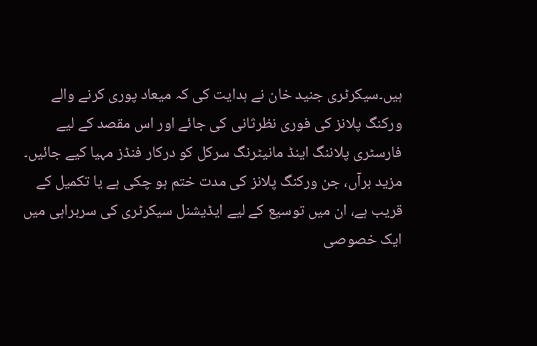ہیں۔سیکرٹری جنید خان نے ہدایت کی کہ میعاد پوری کرنے والے ورکنگ پلانز کی فوری نظرثانی کی جائے اور اس مقصد کے لیے فارسٹری پلاننگ اینڈ مانیٹرنگ سرکل کو درکار فنڈز مہیا کیے جائیں۔ مزید برآں، جن ورکنگ پلانز کی مدت ختم ہو چکی ہے یا تکمیل کے قریب ہے، ان میں توسیع کے لیے ایڈیشنل سیکرٹری کی سربراہی میں ایک خصوصی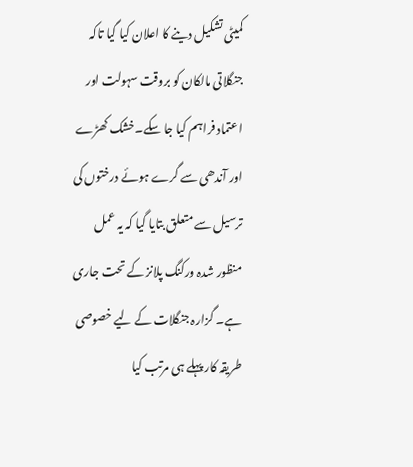کمیٹی تشکیل دینے کا اعلان کیا گیا تاکہ جنگلاتی مالکان کو بروقت سہولت اور اعتماد فراہم کیا جا سکے۔خشک کھڑے اور آندھی سے گرے ہوئے درختوں کی ترسیل سے متعلق بتایا گیا کہ یہ عمل منظور شدہ ورکنگ پلانز کے تحت جاری ہے۔ گزارہ جنگلات کے لیے خصوصی طریقہ کار پہلے ہی مرتب کیا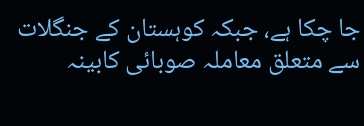جا چکا ہے، جبکہ کوہستان کے جنگلات سے متعلق معاملہ صوبائی کابینہ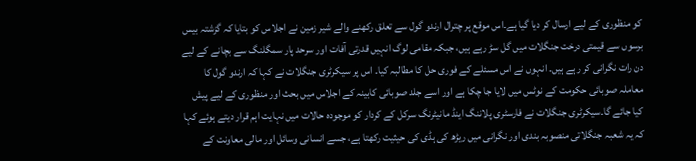کو منظوری کے لیے ارسال کر دیا گیا ہے۔اس موقع پر چترال ارندو گول سے تعلق رکھنے والے شیر زمین نے اجلاس کو بتایا کہ گزشتہ بیس برسوں سے قیمتی درخت جنگلات میں گل سڑ رہے ہیں، جبکہ مقامی لوگ انہیں قدرتی آفات اور سرحد پار سمگلنگ سے بچانے کے لیے دن رات نگرانی کر رہے ہیں۔ انہوں نے اس مسئلے کے فوری حل کا مطالبہ کیا۔ اس پر سیکرٹری جنگلات نے کہا کہ ارندو گول کا معاملہ صوبائی حکومت کے نوٹس میں لایا جا چکا ہے اور اسے جلد صوبائی کابینہ کے اجلاس میں بحث اور منظوری کے لیے پیش کیا جائے گا۔سیکرٹری جنگلات نے فارسٹری پلاننگ اینڈ مانیٹرنگ سرکل کے کردار کو موجودہ حالات میں نہایت اہم قرار دیتے ہوئے کہا کہ یہ شعبہ جنگلاتی منصوبہ بندی اور نگرانی میں ریڑھ کی ہڈی کی حیثیت رکھتا ہے، جسے انسانی وسائل اور مالی معاونت کے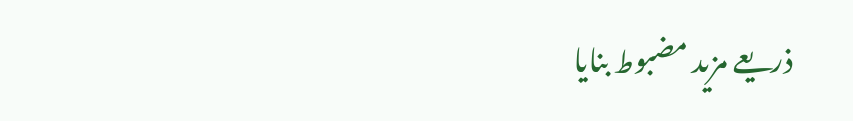ذریعے مزید مضبوط بنایا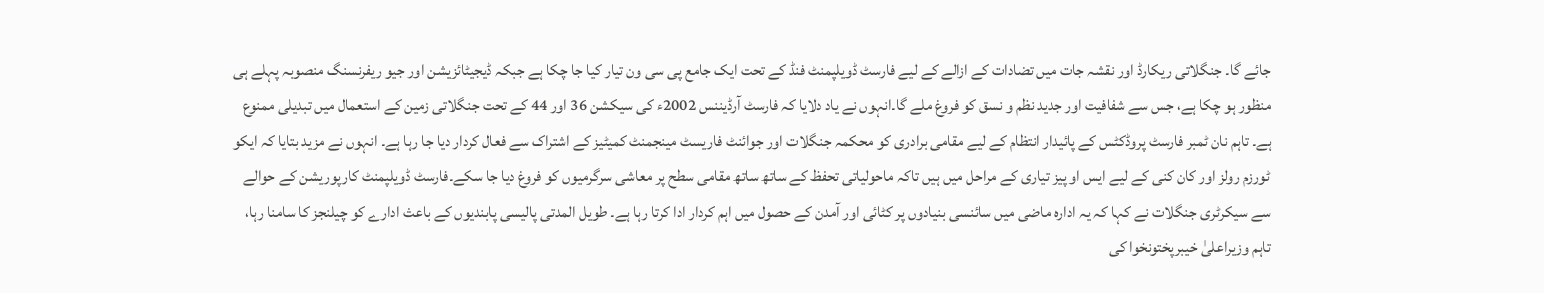جائے گا۔ جنگلاتی ریکارڈ اور نقشہ جات میں تضادات کے ازالے کے لیے فارسٹ ڈویلپمنٹ فنڈ کے تحت ایک جامع پی سی ون تیار کیا جا چکا ہے جبکہ ڈیجیٹائزیشن اور جیو ریفرنسنگ منصوبہ پہلے ہی منظور ہو چکا ہے، جس سے شفافیت اور جدید نظم و نسق کو فروغ ملے گا۔انہوں نے یاد دلایا کہ فارسٹ آرڈیننس 2002ء کی سیکشن 36 اور 44 کے تحت جنگلاتی زمین کے استعمال میں تبدیلی ممنوع ہے۔ تاہم نان ٹمبر فارسٹ پروڈکٹس کے پائیدار انتظام کے لیے مقامی برادری کو محکمہ جنگلات اور جوائنٹ فاریسٹ مینجمنٹ کمیٹیز کے اشتراک سے فعال کردار دیا جا رہا ہے۔ انہوں نے مزید بتایا کہ ایکو ٹورزم رولز اور کان کنی کے لیے ایس او پیز تیاری کے مراحل میں ہیں تاکہ ماحولیاتی تحفظ کے ساتھ ساتھ مقامی سطح پر معاشی سرگرمیوں کو فروغ دیا جا سکے۔فارسٹ ڈویلپمنٹ کارپوریشن کے حوالے سے سیکرٹری جنگلات نے کہا کہ یہ ادارہ ماضی میں سائنسی بنیادوں پر کٹائی اور آمدن کے حصول میں اہم کردار ادا کرتا رہا ہے۔ طویل المدتی پالیسی پابندیوں کے باعث ادارے کو چیلنجز کا سامنا رہا، تاہم وزیراعلیٰ خیبرپختونخوا کی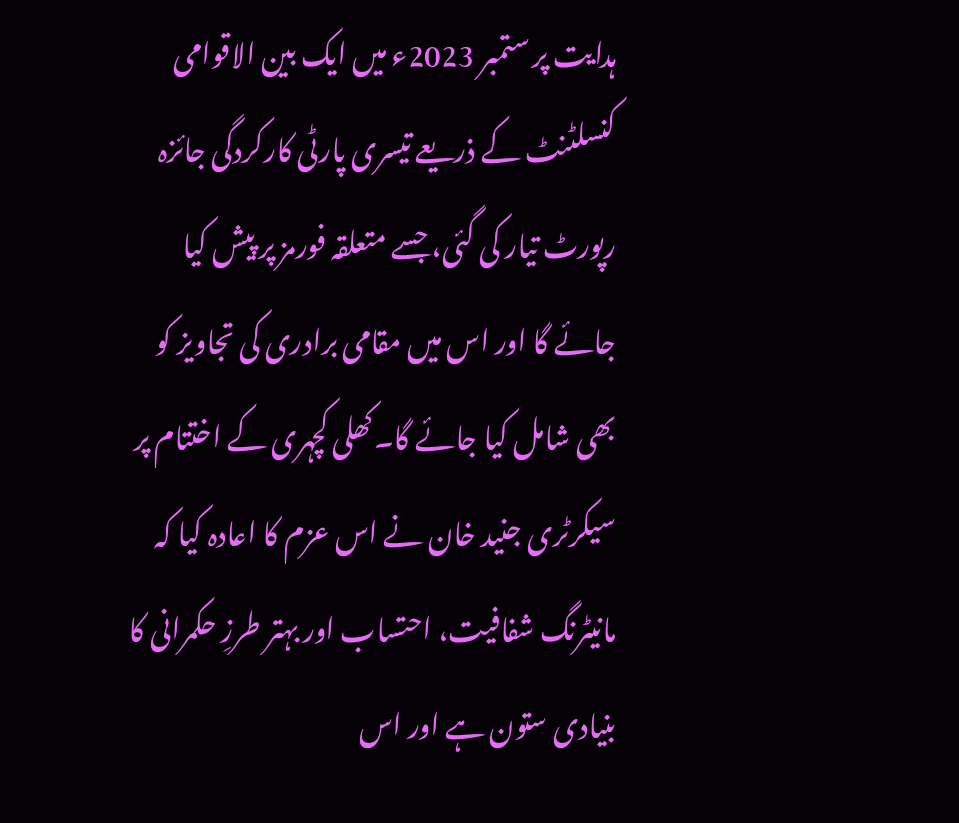ہدایت پر ستمبر 2023ء میں ایک بین الاقوامی کنسلٹنٹ کے ذریعے تیسری پارٹی کارکردگی جائزہ رپورٹ تیار کی گئی، جسے متعلقہ فورمز پر پیش کیا جائے گا اور اس میں مقامی برادری کی تجاویز کو بھی شامل کیا جائے گا۔کھلی کچہری کے اختتام پر سیکرٹری جنید خان نے اس عزم کا اعادہ کیا کہ مانیٹرنگ شفافیت، احتساب اور بہتر طرزِ حکمرانی کا بنیادی ستون ہے اور اس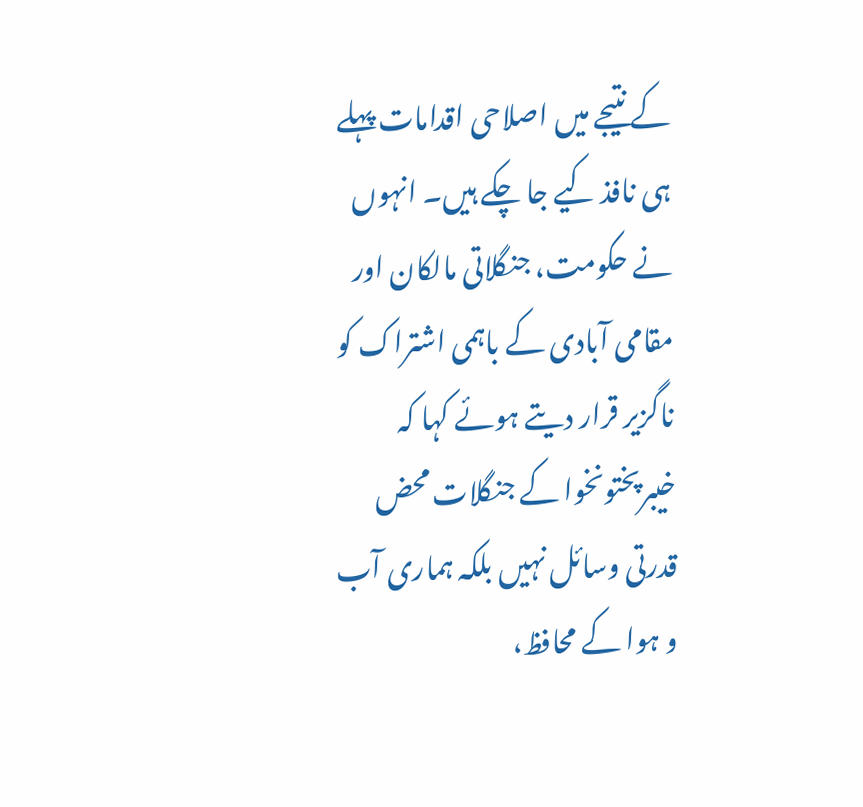کے نتیجے میں اصلاحی اقدامات پہلے ہی نافذ کیے جا چکے ہیں۔ انہوں نے حکومت، جنگلاتی مالکان اور مقامی آبادی کے باہمی اشتراک کو ناگزیر قرار دیتے ہوئے کہا کہ خیبرپختونخوا کے جنگلات محض قدرتی وسائل نہیں بلکہ ہماری آب و ہوا کے محافظ،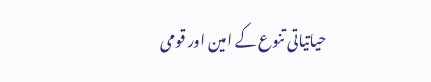حیاتیاتی تنوع کے امین اور قومی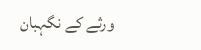ورثے کے نگہبان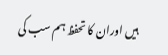ہیں اوران کا تحفظ ہم سب کی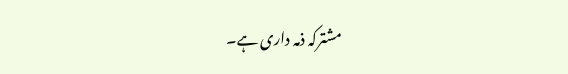مشترکہ ذمہ داری ہے۔